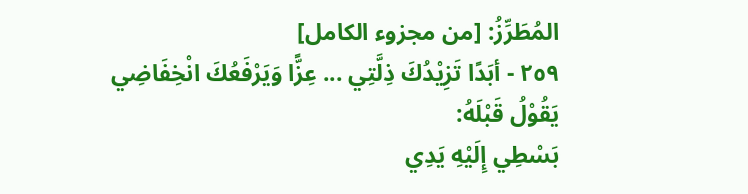المُطَرِّزُ: [من مجزوء الكامل]
٢٥٩ - أبَدًا تَزِيْدُكَ ذِلَّتِي ... عِزًّا وَيَرْفَعُكَ انْخِفَاضِي
يَقُوْلُ قَبْلَهُ:
بَسْطِي إِلَيْهِ يَدِي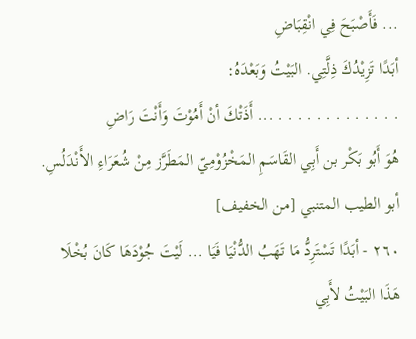... فَأَصْبَحَ فِي انْقِبَاضِ
أبَدًا تَزِيْدُكَ ذِلَّتِي. البَيْتُ وَبَعْدَهُ:
. . . . . . . . . . . . . ... أَذَتْكَ أنْ أَمُوْتَ وَأَنْتَ رَاضِ
هُوَ أَبُو بَكْر بن أَبِي القَاسَمِ المَخْزُوْمِيّ المَطَرَّز مِنْ شُعَرَاءِ الأَنْدَلُسِ.
أبو الطيب المتنبي [من الخفيف]
٢٦٠ - أبَدًا تَسْتَرِدُّ مَا تَهَبُ الدُّنْيَا فَيَا ... لَيْتَ جُوْدَهَا كَانَ بُخْلَا
هَذَا البَيْتُ لأَبِي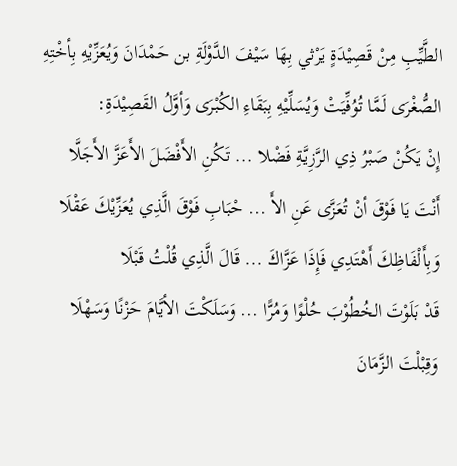الطَّيِّبِ مِنْ قَصِيْدَةٍ يَرْثي بِهَا سَيْفَ الدَّوْلَةِ بن حَمْدَانَ وَيُعَزِّيْهِ بِأخْتِهِ الصُّغْرَى لَمَّا تُوُفِّيَتْ وَيُسَلِّيْهِ بِبَقَاءِ الكُبْرَى وَأوَّلُ القَصِيْدَةِ:
إِنْ يَكُنْ صَبْرُ ذِي الرَّزِيَّةِ فَضْلا ... تَكُنِ الأَفْضَلَ الأَعَزَّ الأَجَلَّا
أَنْتَ يَا فَوْقَ أنْ تُعَزَّى عَنِ الأَ ... حْبَابِ فَوْقَ الَّذِي يُعَزِّيْكَ عَقْلَا
وَبِأَلْفَاظِكَ أَهْتَدِي فَإِذَا عَزَّاكَ ... قَالَ الَّذِي قُلْتُ قَبْلَا
قَدْ بَلَوْتَ الخُطُوْبَ حُلْوًا وَمُرًّا ... وَسَلَكْتَ الأيَّامَ حَزْنًا وَسَهْلَا
وَقِبْلْتَ الزَّمَانَ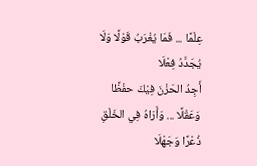عِلْمًا ... فَمَا يُغْرَبُ قَوْلًا وَلَا يُجَدَّدُ فِعْلَا
أَجِدُ الحَزْنَ فِيْكَ حفْظًا وَعَقْلًا ... وَأَرَاهُ فِي الخَلْقِ ذُعْرًا وَجَهْلَا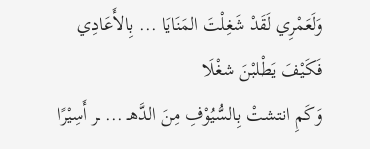وَلَعَمْرِي لَقَدْ شَغِلْتَ المَنَايَا ... بِالأَعَادِي فَكَيْفَ يَطْلبْنَ شغْلَا
وَكَمِ انتشتْ بِالسُّيُوْفِ مِنَ الدَّهـ ... ـر أَسِيْرًا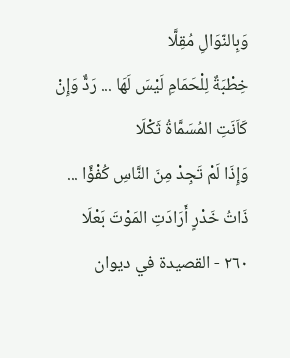وَبِالنّوَالِ مُقِلَّا
خِطْبَةٌ لِلْحَمَامِ لَيْسَ لَهَا ... رَدٌّ وَإِنْ كَاَنَتِ المُسَمَّاةُ ثَكْلَا
وَإِذَا لَمْ تَجِدْ مِنَ النَّاسِ كُفْؤًا ... ذَاتُ خَدْرٍ أَرَادَتِ المَوْتَ بَعْلَا
٢٦٠ - القصيدة في ديوان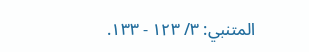المتنبي: ٣/ ١٢٣ - ١٣٣.